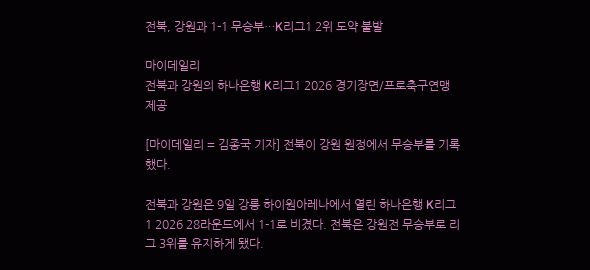전북, 강원과 1-1 무승부…K리그1 2위 도약 불발

마이데일리
전북과 강원의 하나은행 K리그1 2026 경기장면/프로축구연맹 제공

[마이데일리 = 김종국 기자] 전북이 강원 원정에서 무승부를 기록했다.

전북과 강원은 9일 강릉 하이원아레나에서 열린 하나은행 K리그1 2026 28라운드에서 1-1로 비겼다. 전북은 강원전 무승부로 리그 3위를 유지하게 됐다.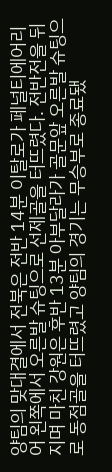양팀의 맞대결에서 전북은 전반 14분 이탈로가 페널티에어리어 왼쪽에서 오른발 슈팅으로 선제골을 터뜨렸다. 전반전을 뒤지며 마친 강원은 후반 13분 아부달라가 골문앞 오른발 슈팅으로 동점골을 터뜨렸고 양팀의 경기는 무승부로 종료됐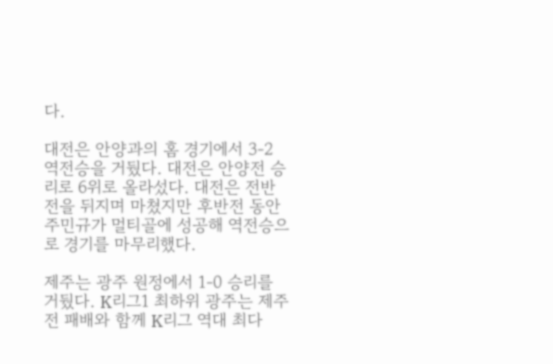다.

대전은 안양과의 홈 경기에서 3-2 역전승을 거뒀다. 대전은 안양전 승리로 6위로 올라섰다. 대전은 전반전을 뒤지며 마쳤지만 후반전 동안 주민규가 멀티골에 성공해 역전승으로 경기를 마무리했다.

제주는 광주 원정에서 1-0 승리를 거뒀다. K리그1 최하위 광주는 제주전 패배와 함께 K리그 역대 최다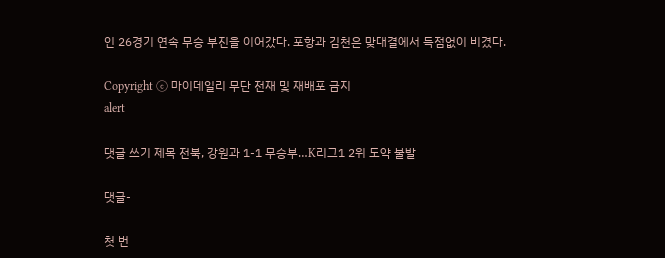인 26경기 연속 무승 부진을 이어갔다. 포항과 김천은 맞대결에서 득점없이 비겼다.

Copyright ⓒ 마이데일리 무단 전재 및 재배포 금지
alert

댓글 쓰기 제목 전북, 강원과 1-1 무승부…K리그1 2위 도약 불발

댓글-

첫 번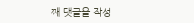째 댓글을 작성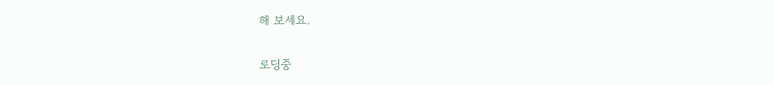해 보세요.

로딩중